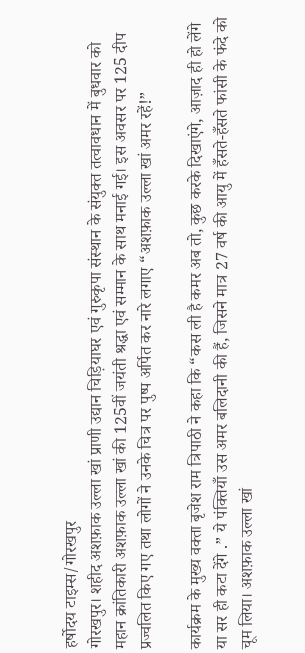हर्षोदय टाइम्स/गोरखपुर
गोरखपुर। शहीद अशफ़ाक उल्ला खां प्राणी उद्यान चिड़ियाघर एवं गुरुकृपा संस्थान के संयुक्त तत्वावधान में बुधवार को महान क्रांतिकारी अशफ़ाक उल्ला खां की 125वीं जयंती श्रद्धा एवं सम्मान के साथ मनाई गई। इस अवसर पर 125 दीप प्रज्वलित किए गए तथा लोगों ने उनके चित्र पर पुष्प अर्पित कर नारे लगाए “अशफ़ाक उल्ला खां अमर रहें!”

कार्यक्रम के मुख्य वक्ता बृजेश राम त्रिपाठी ने कहा कि “कस ली है कमर अब तो, कुछ करके दिखाएंगे, आज़ाद ही हो लेंगे या सर ही कटा देंगे .” ये पंक्तियाँ उस अमर बलिदानी की हैं, जिसने मात्र 27 वर्ष की आयु में हँसते-हँसते फांसी के फंदे को चूम लिया। अशफ़ाक उल्ला खां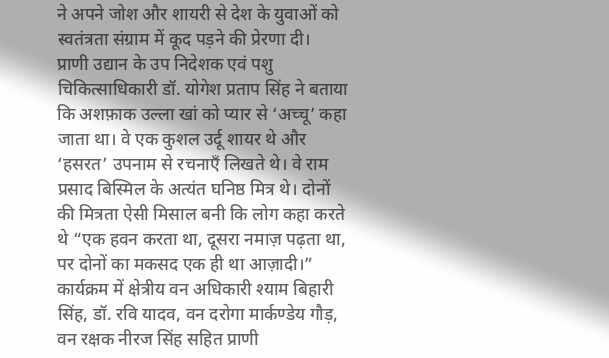ने अपने जोश और शायरी से देश के युवाओं को स्वतंत्रता संग्राम में कूद पड़ने की प्रेरणा दी।
प्राणी उद्यान के उप निदेशक एवं पशु चिकित्साधिकारी डॉ. योगेश प्रताप सिंह ने बताया कि अशफ़ाक उल्ला खां को प्यार से ‘अच्चू’ कहा जाता था। वे एक कुशल उर्दू शायर थे और ‘हसरत’ उपनाम से रचनाएँ लिखते थे। वे राम प्रसाद बिस्मिल के अत्यंत घनिष्ठ मित्र थे। दोनों की मित्रता ऐसी मिसाल बनी कि लोग कहा करते थे “एक हवन करता था, दूसरा नमाज़ पढ़ता था, पर दोनों का मकसद एक ही था आज़ादी।”
कार्यक्रम में क्षेत्रीय वन अधिकारी श्याम बिहारी सिंह, डॉ. रवि यादव, वन दरोगा मार्कण्डेय गौड़, वन रक्षक नीरज सिंह सहित प्राणी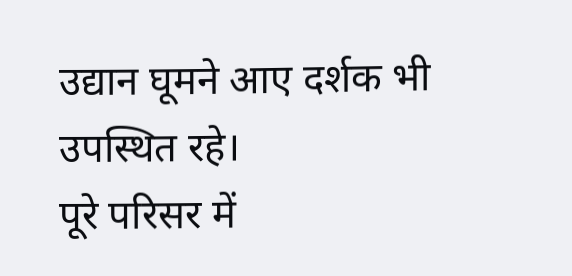उद्यान घूमने आए दर्शक भी उपस्थित रहे।
पूरे परिसर में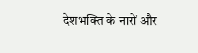देशभक्ति के नारों और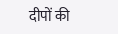दीपों की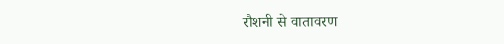रौशनी से वातावरण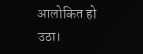आलोकित हो उठा।